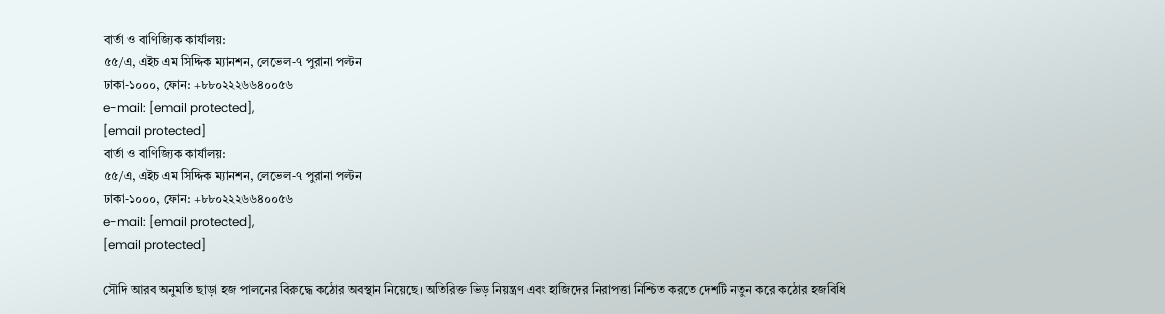বার্তা ও বাণিজ্যিক কার্যালয়:
৫৫/এ, এইচ এম সিদ্দিক ম্যানশন, লেভেল-৭ পুরানা পল্টন
ঢাকা-১০০০, ফোন: +৮৮০২২২৬৬৪০০৫৬
e-mail: [email protected],
[email protected]
বার্তা ও বাণিজ্যিক কার্যালয়:
৫৫/এ, এইচ এম সিদ্দিক ম্যানশন, লেভেল-৭ পুরানা পল্টন
ঢাকা-১০০০, ফোন: +৮৮০২২২৬৬৪০০৫৬
e-mail: [email protected],
[email protected]

সৌদি আরব অনুমতি ছাড়া হজ পালনের বিরুদ্ধে কঠোর অবস্থান নিয়েছে। অতিরিক্ত ভিড় নিয়ন্ত্রণ এবং হাজিদের নিরাপত্তা নিশ্চিত করতে দেশটি নতুন করে কঠোর হজবিধি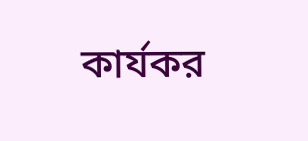কার্যকর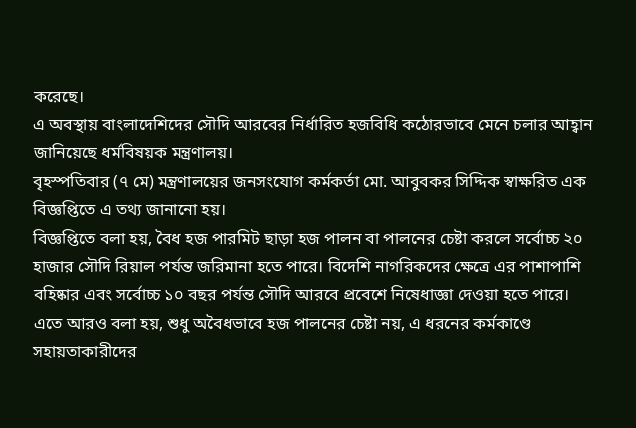করেছে।
এ অবস্থায় বাংলাদেশিদের সৌদি আরবের নির্ধারিত হজবিধি কঠোরভাবে মেনে চলার আহ্বান জানিয়েছে ধর্মবিষয়ক মন্ত্রণালয়।
বৃহস্পতিবার (৭ মে) মন্ত্রণালয়ের জনসংযোগ কর্মকর্তা মো. আবুবকর সিদ্দিক স্বাক্ষরিত এক বিজ্ঞপ্তিতে এ তথ্য জানানো হয়।
বিজ্ঞপ্তিতে বলা হয়, বৈধ হজ পারমিট ছাড়া হজ পালন বা পালনের চেষ্টা করলে সর্বোচ্চ ২০ হাজার সৌদি রিয়াল পর্যন্ত জরিমানা হতে পারে। বিদেশি নাগরিকদের ক্ষেত্রে এর পাশাপাশি বহিষ্কার এবং সর্বোচ্চ ১০ বছর পর্যন্ত সৌদি আরবে প্রবেশে নিষেধাজ্ঞা দেওয়া হতে পারে।
এতে আরও বলা হয়, শুধু অবৈধভাবে হজ পালনের চেষ্টা নয়, এ ধরনের কর্মকাণ্ডে সহায়তাকারীদের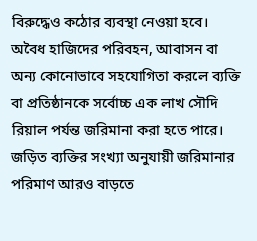বিরুদ্ধেও কঠোর ব্যবস্থা নেওয়া হবে। অবৈধ হাজিদের পরিবহন, আবাসন বা অন্য কোনোভাবে সহযোগিতা করলে ব্যক্তি বা প্রতিষ্ঠানকে সর্বোচ্চ এক লাখ সৌদি রিয়াল পর্যন্ত জরিমানা করা হতে পারে। জড়িত ব্যক্তির সংখ্যা অনুযায়ী জরিমানার পরিমাণ আরও বাড়তে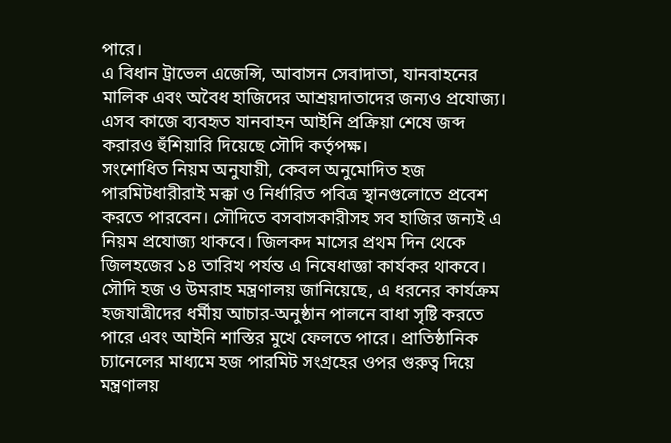পারে।
এ বিধান ট্রাভেল এজেন্সি, আবাসন সেবাদাতা, যানবাহনের মালিক এবং অবৈধ হাজিদের আশ্রয়দাতাদের জন্যও প্রযোজ্য। এসব কাজে ব্যবহৃত যানবাহন আইনি প্রক্রিয়া শেষে জব্দ করারও হুঁশিয়ারি দিয়েছে সৌদি কর্তৃপক্ষ।
সংশোধিত নিয়ম অনুযায়ী, কেবল অনুমোদিত হজ পারমিটধারীরাই মক্কা ও নির্ধারিত পবিত্র স্থানগুলোতে প্রবেশ করতে পারবেন। সৌদিতে বসবাসকারীসহ সব হাজির জন্যই এ নিয়ম প্রযোজ্য থাকবে। জিলকদ মাসের প্রথম দিন থেকে জিলহজের ১৪ তারিখ পর্যন্ত এ নিষেধাজ্ঞা কার্যকর থাকবে।
সৌদি হজ ও উমরাহ মন্ত্রণালয় জানিয়েছে, এ ধরনের কার্যক্রম হজযাত্রীদের ধর্মীয় আচার-অনুষ্ঠান পালনে বাধা সৃষ্টি করতে পারে এবং আইনি শাস্তির মুখে ফেলতে পারে। প্রাতিষ্ঠানিক চ্যানেলের মাধ্যমে হজ পারমিট সংগ্রহের ওপর গুরুত্ব দিয়ে মন্ত্রণালয়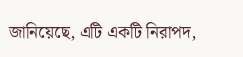জানিয়েছে, এটি একটি নিরাপদ,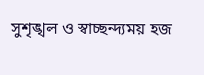সুশৃঙ্খল ও স্বাচ্ছন্দ্যময় হজ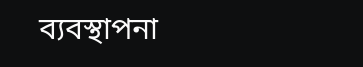ব্যবস্থাপনা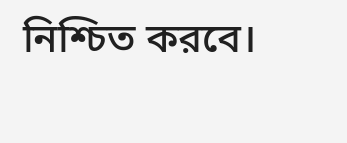নিশ্চিত করবে।